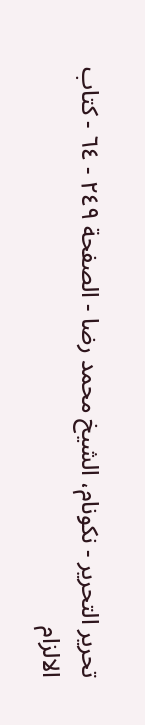تحرير التحرير - نکونام، الشيخ محمد رضا - الصفحة ٢٤٩ - ٦٤ - كتاب الالزام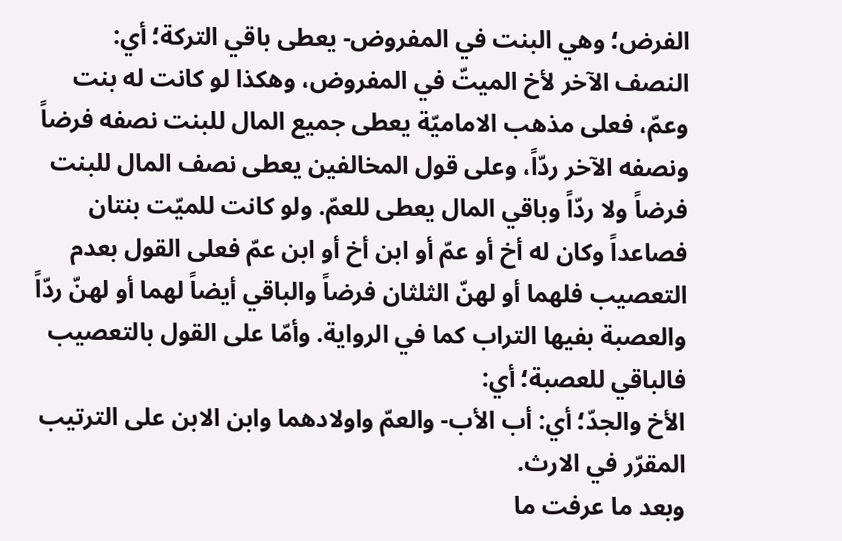الفرض؛ وهي البنت في المفروض- يعطى باقي التركة؛ أي: النصف الآخر لأخ الميتّ في المفروض، وهكذا لو كانت له بنت وعمّ، فعلى مذهب الاماميّة يعطى جميع المال للبنت نصفه فرضاً ونصفه الآخر ردّاً، وعلى قول المخالفين يعطى نصف المال للبنت فرضاً ولا ردّاً وباقي المال يعطى للعمّ. ولو كانت للميّت بنتان فصاعداً وكان له أخ أو عمّ أو ابن أخ أو ابن عمّ فعلى القول بعدم التعصيب فلهما أو لهنّ الثلثان فرضاً والباقي أيضاً لهما أو لهنّ ردّاً والعصبة بفيها التراب كما في الرواية. وأمّا على القول بالتعصيب فالباقي للعصبة؛ أي:
الأخ والجدّ؛ أي: أب الأب- والعمّ واولادهما وابن الابن على الترتيب المقرّر في الارث.
وبعد ما عرفت ما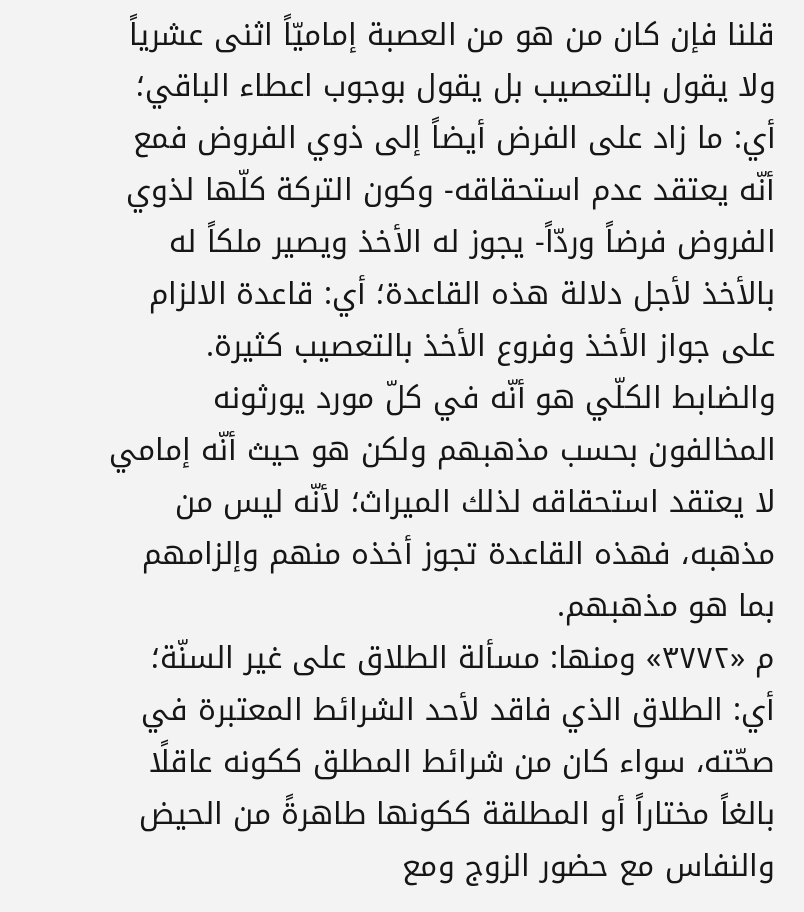قلنا فإن كان من هو من العصبة إماميّاً اثنى عشرياً ولا يقول بالتعصيب بل يقول بوجوب اعطاء الباقي؛ أي: ما زاد على الفرض أيضاً إلى ذوي الفروض فمع أنّه يعتقد عدم استحقاقه- وكون التركة كلّها لذوي الفروض فرضاً وردّاً- يجوز له الأخذ ويصير ملكاً له بالأخذ لأجل دلالة هذه القاعدة؛ أي: قاعدة الالزام على جواز الأخذ وفروع الأخذ بالتعصيب كثيرة. والضابط الكلّي هو أنّه في كلّ مورد يورثونه المخالفون بحسب مذهبهم ولكن هو حيث أنّه إمامي لا يعتقد استحقاقه لذلك الميراث؛ لأنّه ليس من مذهبه، فهذه القاعدة تجوز أخذه منهم وإلزامهم بما هو مذهبهم.
م «٣٧٧٢» ومنها: مسألة الطلاق على غير السنّة؛ أي: الطلاق الذي فاقد لأحد الشرائط المعتبرة في صحّته، سواء كان من شرائط المطلق ككونه عاقلًا بالغاً مختاراً أو المطلقة ككونها طاهرةً من الحيض والنفاس مع حضور الزوج ومع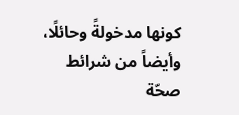كونها مدخولةً وحائلًا، وأيضاً من شرائط صحّة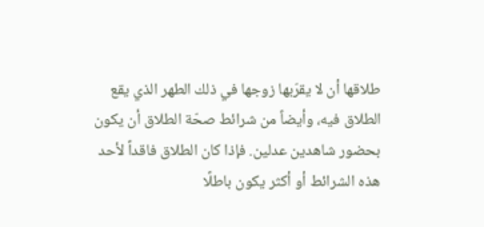طلاقها أن لا يقرّبها زوجها في ذلك الطهر الذي يقع الطلاق فيه، وأيضاً من شرائط صحّة الطلاق أن يكون بحضور شاهدين عدلين. فإذا كان الطلاق فاقداً لأحد هذه الشرائط أو أكثر يكون باطلًا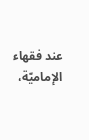عند فقهاء الإماميّة،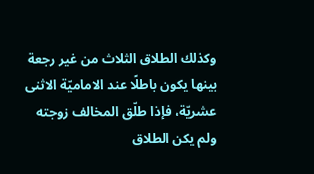وكذلك الطلاق الثلاث من غير رجعة بينها يكون باطلًا عند الاماميّة الاثنى عشريّة، فإذا طلّق المخالف زوجته ولم يكن الطلاق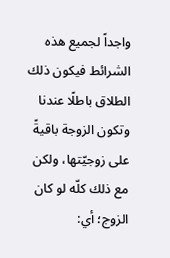واجداً لجميع هذه الشرائط فيكون ذلك الطلاق باطلًا عندنا وتكون الزوجة باقيةً على زوجيّتها، ولكن مع ذلك كلّه لو كان الزوج؛ أي: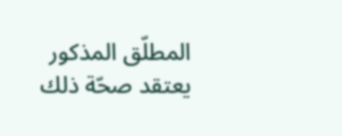المطلّق المذكور يعتقد صحّة ذلك